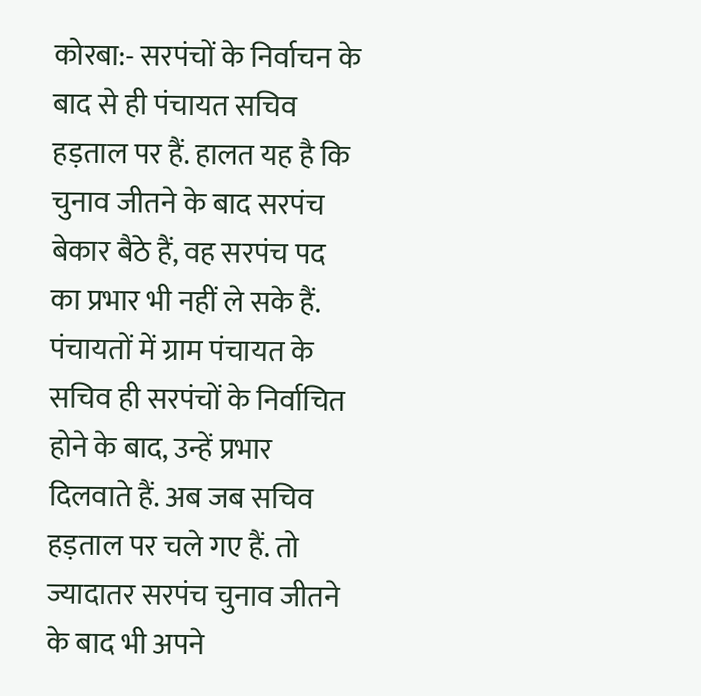कोरबा:- सरपंचों के निर्वाचन के बाद से ही पंचायत सचिव हड़ताल पर हैं. हालत यह है कि चुनाव जीतने के बाद सरपंच बेकार बैठे हैं, वह सरपंच पद का प्रभार भी नहीं ले सके हैं.
पंचायतों में ग्राम पंचायत के सचिव ही सरपंचों के निर्वाचित होने के बाद, उन्हें प्रभार दिलवाते हैं. अब जब सचिव हड़ताल पर चले गए हैं. तो ज्यादातर सरपंच चुनाव जीतने के बाद भी अपने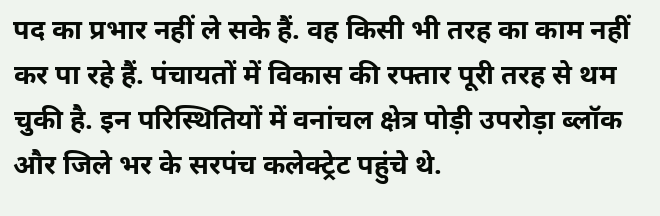पद का प्रभार नहीं ले सके हैं. वह किसी भी तरह का काम नहीं कर पा रहे हैं. पंचायतों में विकास की रफ्तार पूरी तरह से थम चुकी है. इन परिस्थितियों में वनांचल क्षेत्र पोड़ी उपरोड़ा ब्लॉक और जिले भर के सरपंच कलेक्ट्रेट पहुंचे थे.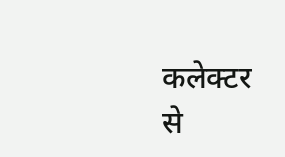कलेक्टर से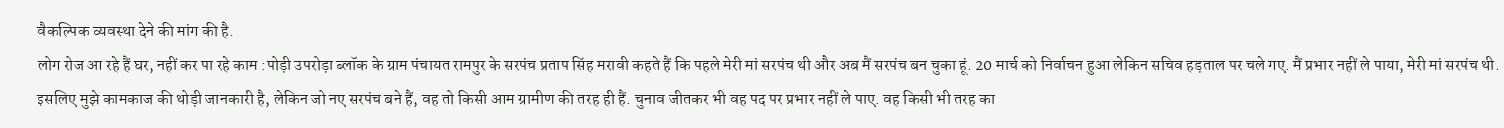वैकल्पिक व्यवस्था देने की मांग की है.
लोग रोज आ रहे हैं घर, नहीं कर पा रहे काम :पोड़ी उपरोड़ा ब्लॉक के ग्राम पंचायत रामपुर के सरपंच प्रताप सिंह मरावी कहते हैं कि पहले मेरी मां सरपंच थी और अब मैं सरपंच बन चुका हूं. 20 मार्च को निर्वाचन हुआ लेकिन सचिव हड़ताल पर चले गए. मैं प्रभार नहीं ले पाया, मेरी मां सरपंच थी. इसलिए मुझे कामकाज की थोड़ी जानकारी है, लेकिन जो नए सरपंच बने हैं, वह तो किसी आम ग्रामीण की तरह ही हैं. चुनाव जीतकर भी वह पद पर प्रभार नहीं ले पाए. वह किसी भी तरह का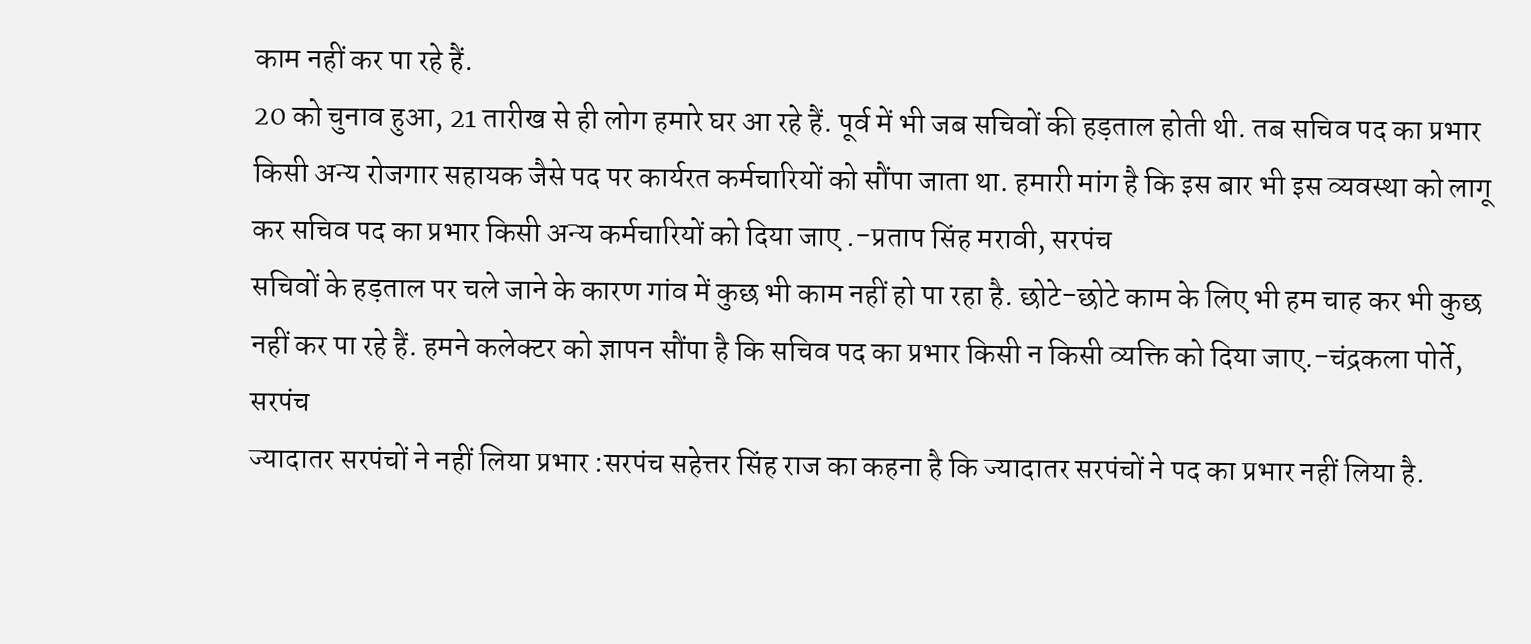काम नहीं कर पा रहे हैं.
20 को चुनाव हुआ, 21 तारीख से ही लोग हमारे घर आ रहे हैं. पूर्व में भी जब सचिवों की हड़ताल होती थी. तब सचिव पद का प्रभार किसी अन्य रोजगार सहायक जैसे पद पर कार्यरत कर्मचारियों को सौंपा जाता था. हमारी मांग है कि इस बार भी इस व्यवस्था को लागू कर सचिव पद का प्रभार किसी अन्य कर्मचारियों को दिया जाए .-प्रताप सिंह मरावी, सरपंच
सचिवों के हड़ताल पर चले जाने के कारण गांव में कुछ भी काम नहीं हो पा रहा है. छोटे-छोटे काम के लिए भी हम चाह कर भी कुछ नहीं कर पा रहे हैं. हमने कलेक्टर को ज्ञापन सौंपा है कि सचिव पद का प्रभार किसी न किसी व्यक्ति को दिया जाए.-चंद्रकला पोर्ते, सरपंच
ज्यादातर सरपंचों ने नहीं लिया प्रभार :सरपंच सहेत्तर सिंह राज का कहना है कि ज्यादातर सरपंचों ने पद का प्रभार नहीं लिया है.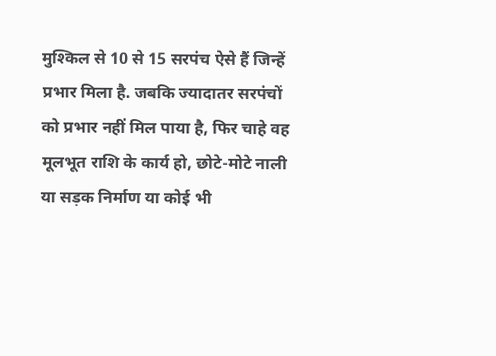मुश्किल से 10 से 15 सरपंच ऐसे हैं जिन्हें प्रभार मिला है. जबकि ज्यादातर सरपंचों को प्रभार नहीं मिल पाया है, फिर चाहे वह मूलभूत राशि के कार्य हो, छोटे-मोटे नाली या सड़क निर्माण या कोई भी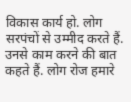विकास कार्य हो. लोग सरपंचों से उम्मीद करते हैं. उनसे काम करने की बात कहते हैं. लोग रोज हमारे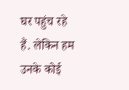घर पहुंच रहे हैं. लेकिन हम उनके कोई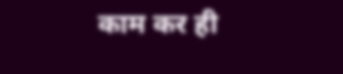काम कर ही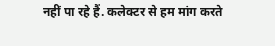नहीं पा रहे हैं. कलेक्टर से हम मांग करते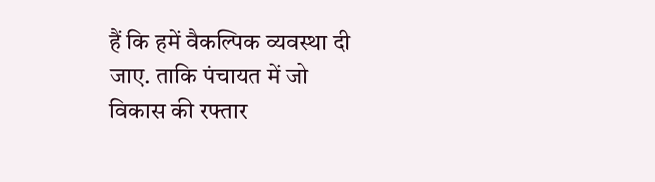हैं कि हमें वैकल्पिक व्यवस्था दी जाए. ताकि पंचायत में जो विकास की रफ्तार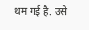थम गई है. उसे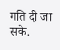गति दी जा सके.